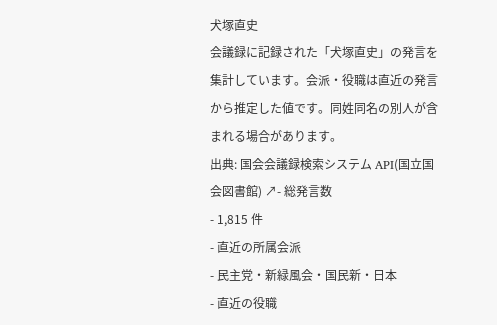犬塚直史
会議録に記録された「犬塚直史」の発言を集計しています。会派・役職は直近の発言から推定した値です。同姓同名の別人が含まれる場合があります。
出典: 国会会議録検索システム API(国立国会図書館) ↗- 総発言数
- 1,815 件
- 直近の所属会派
- 民主党・新緑風会・国民新・日本
- 直近の役職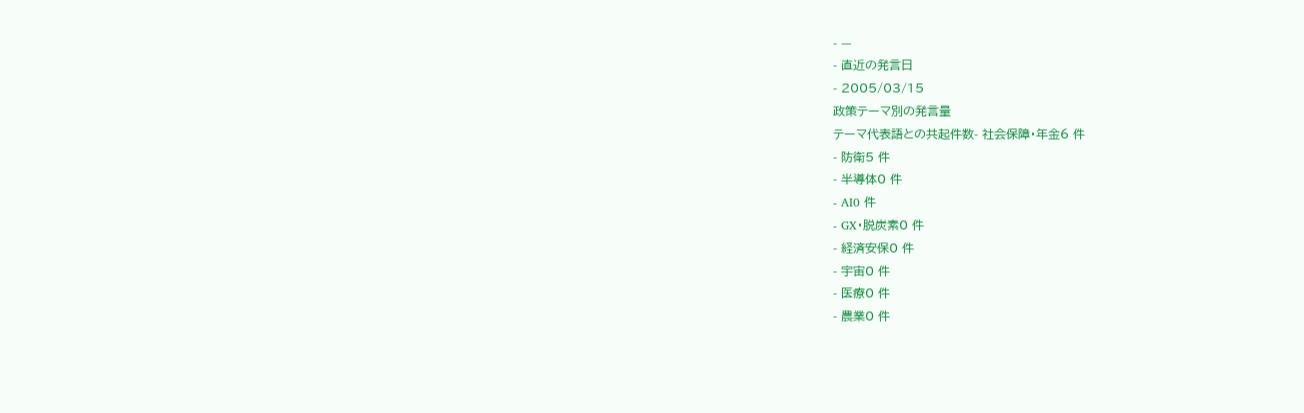- —
- 直近の発言日
- 2005/03/15
政策テーマ別の発言量
テーマ代表語との共起件数- 社会保障・年金6 件
- 防衛5 件
- 半導体0 件
- AI0 件
- GX・脱炭素0 件
- 経済安保0 件
- 宇宙0 件
- 医療0 件
- 農業0 件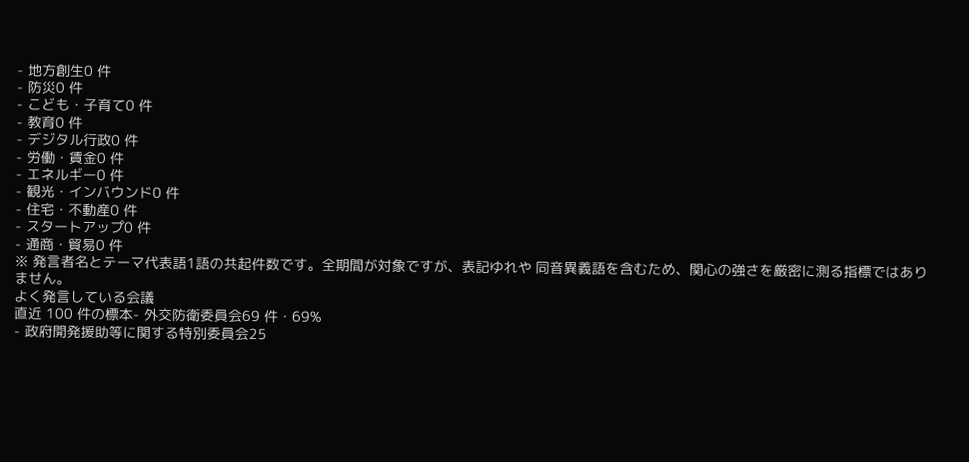- 地方創生0 件
- 防災0 件
- こども・子育て0 件
- 教育0 件
- デジタル行政0 件
- 労働・賃金0 件
- エネルギー0 件
- 観光・インバウンド0 件
- 住宅・不動産0 件
- スタートアップ0 件
- 通商・貿易0 件
※ 発言者名とテーマ代表語1語の共起件数です。全期間が対象ですが、表記ゆれや 同音異義語を含むため、関心の強さを厳密に測る指標ではありません。
よく発言している会議
直近 100 件の標本- 外交防衛委員会69 件・69%
- 政府開発援助等に関する特別委員会25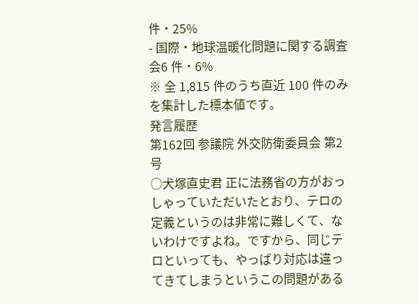件・25%
- 国際・地球温暖化問題に関する調査会6 件・6%
※ 全 1,815 件のうち直近 100 件のみを集計した標本値です。
発言履歴
第162回 参議院 外交防衛委員会 第2号
○犬塚直史君 正に法務省の方がおっしゃっていただいたとおり、テロの定義というのは非常に難しくて、ないわけですよね。ですから、同じテロといっても、やっぱり対応は違ってきてしまうというこの問題がある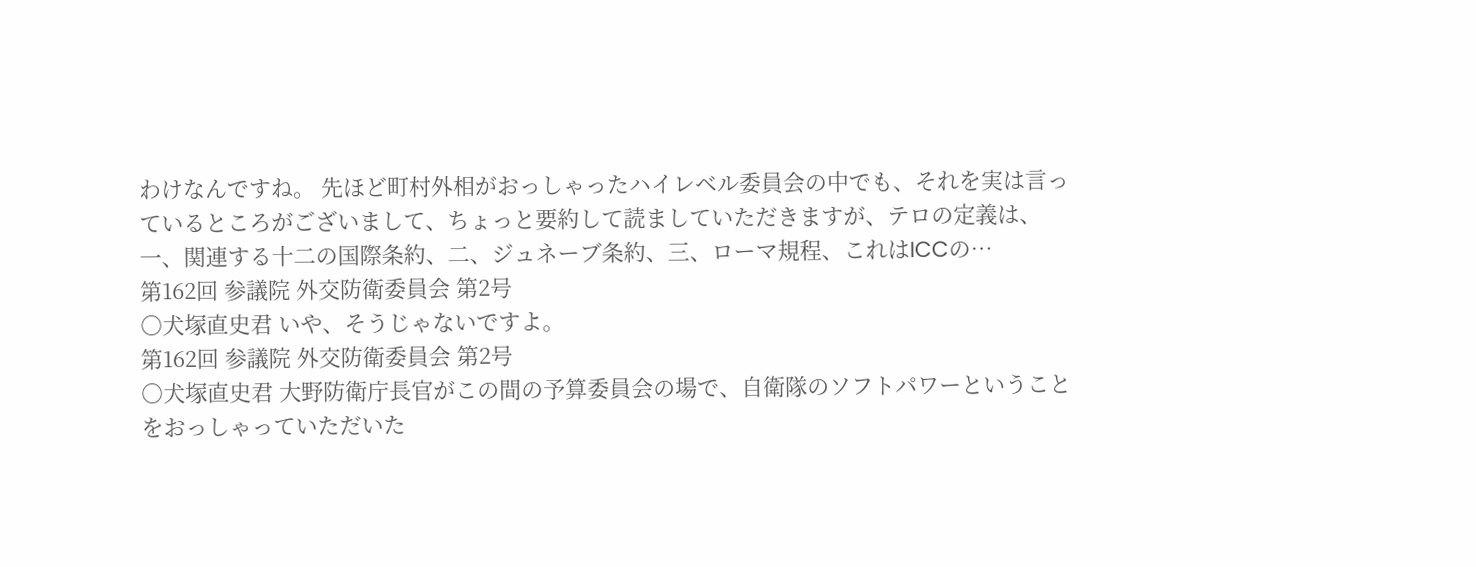わけなんですね。 先ほど町村外相がおっしゃったハイレベル委員会の中でも、それを実は言っているところがございまして、ちょっと要約して読ましていただきますが、テロの定義は、一、関連する十二の国際条約、二、ジュネーブ条約、三、ローマ規程、これはICCの…
第162回 参議院 外交防衛委員会 第2号
○犬塚直史君 いや、そうじゃないですよ。
第162回 参議院 外交防衛委員会 第2号
○犬塚直史君 大野防衛庁長官がこの間の予算委員会の場で、自衛隊のソフトパワーということをおっしゃっていただいた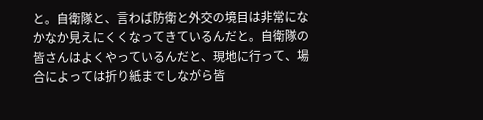と。自衛隊と、言わば防衛と外交の境目は非常になかなか見えにくくなってきているんだと。自衛隊の皆さんはよくやっているんだと、現地に行って、場合によっては折り紙までしながら皆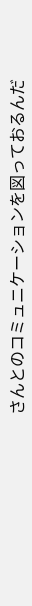さんとのコミュニケーションを図っておるんだ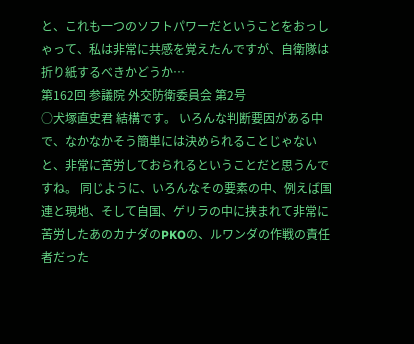と、これも一つのソフトパワーだということをおっしゃって、私は非常に共感を覚えたんですが、自衛隊は折り紙するべきかどうか…
第162回 参議院 外交防衛委員会 第2号
○犬塚直史君 結構です。 いろんな判断要因がある中で、なかなかそう簡単には決められることじゃないと、非常に苦労しておられるということだと思うんですね。 同じように、いろんなその要素の中、例えば国連と現地、そして自国、ゲリラの中に挟まれて非常に苦労したあのカナダのPKOの、ルワンダの作戦の責任者だった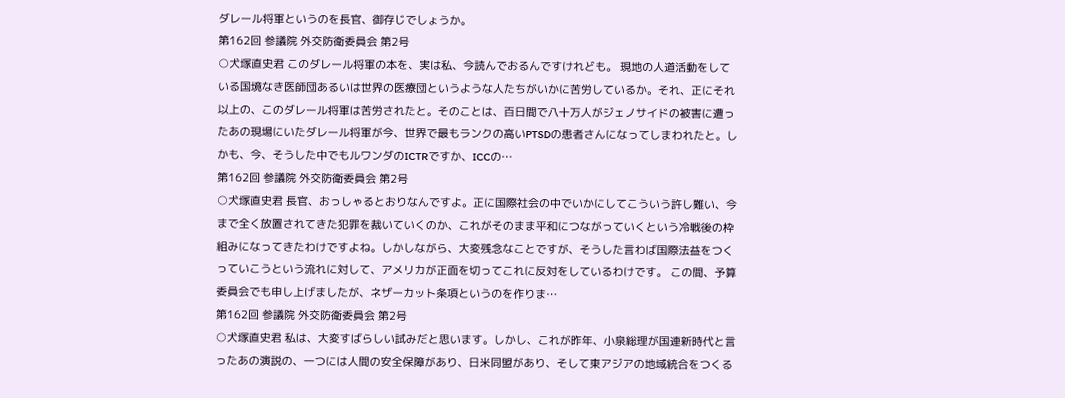ダレール将軍というのを長官、御存じでしょうか。
第162回 参議院 外交防衛委員会 第2号
○犬塚直史君 このダレール将軍の本を、実は私、今読んでおるんですけれども。 現地の人道活動をしている国境なき医師団あるいは世界の医療団というような人たちがいかに苦労しているか。それ、正にそれ以上の、このダレール将軍は苦労されたと。そのことは、百日間で八十万人がジェノサイドの被害に遭ったあの現場にいたダレール将軍が今、世界で最もランクの高いPTSDの患者さんになってしまわれたと。しかも、今、そうした中でもルワンダのICTRですか、ICCの…
第162回 参議院 外交防衛委員会 第2号
○犬塚直史君 長官、おっしゃるとおりなんですよ。正に国際社会の中でいかにしてこういう許し難い、今まで全く放置されてきた犯罪を裁いていくのか、これがそのまま平和につながっていくという冷戦後の枠組みになってきたわけですよね。しかしながら、大変残念なことですが、そうした言わば国際法益をつくっていこうという流れに対して、アメリカが正面を切ってこれに反対をしているわけです。 この間、予算委員会でも申し上げましたが、ネザーカット条項というのを作りま…
第162回 参議院 外交防衛委員会 第2号
○犬塚直史君 私は、大変すばらしい試みだと思います。しかし、これが昨年、小泉総理が国連新時代と言ったあの演説の、一つには人間の安全保障があり、日米同盟があり、そして東アジアの地域統合をつくる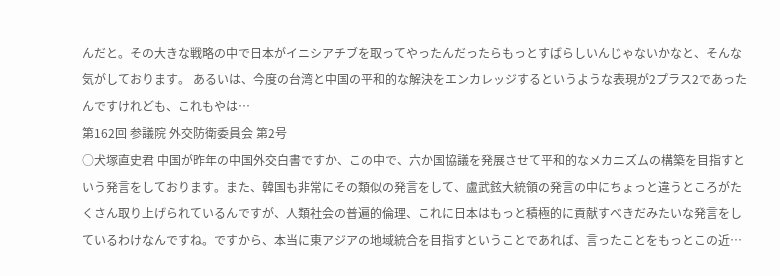んだと。その大きな戦略の中で日本がイニシアチブを取ってやったんだったらもっとすばらしいんじゃないかなと、そんな気がしております。 あるいは、今度の台湾と中国の平和的な解決をエンカレッジするというような表現が2プラス2であったんですけれども、これもやは…
第162回 参議院 外交防衛委員会 第2号
○犬塚直史君 中国が昨年の中国外交白書ですか、この中で、六か国協議を発展させて平和的なメカニズムの構築を目指すという発言をしております。また、韓国も非常にその類似の発言をして、盧武鉉大統領の発言の中にちょっと違うところがたくさん取り上げられているんですが、人類社会の普遍的倫理、これに日本はもっと積極的に貢献すべきだみたいな発言をしているわけなんですね。ですから、本当に東アジアの地域統合を目指すということであれば、言ったことをもっとこの近…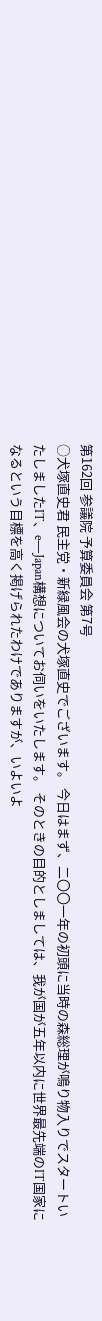第162回 参議院 予算委員会 第7号
○犬塚直史君 民主党・新緑風会の犬塚直史でございます。 今日はまず、二〇〇一年の初頭に当時の森総理が鳴り物入りでスタートいたしましたIT、e―Japan構想についてお伺いをいたします。 そのときの目的としましては、我が国が五年以内に世界最先端のIT国家になるという目標を高く掲げられたわけでありますが、いよいよ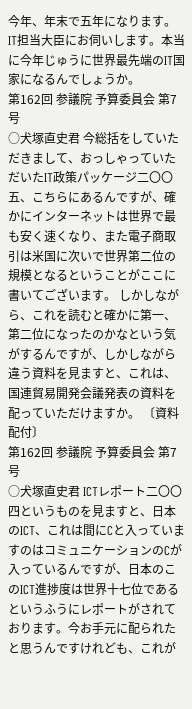今年、年末で五年になります。 IT担当大臣にお伺いします。本当に今年じゅうに世界最先端のIT国家になるんでしょうか。
第162回 参議院 予算委員会 第7号
○犬塚直史君 今総括をしていただきまして、おっしゃっていただいたIT政策パッケージ二〇〇五、こちらにあるんですが、確かにインターネットは世界で最も安く速くなり、また電子商取引は米国に次いで世界第二位の規模となるということがここに書いてございます。 しかしながら、これを読むと確かに第一、第二位になったのかなという気がするんですが、しかしながら違う資料を見ますと、これは、国連貿易開発会議発表の資料を配っていただけますか。 〔資料配付〕
第162回 参議院 予算委員会 第7号
○犬塚直史君 ICTレポート二〇〇四というものを見ますと、日本のICT、これは間にCと入っていますのはコミュニケーションのCが入っているんですが、日本のこのICT進捗度は世界十七位であるというふうにレポートがされております。今お手元に配られたと思うんですけれども、これが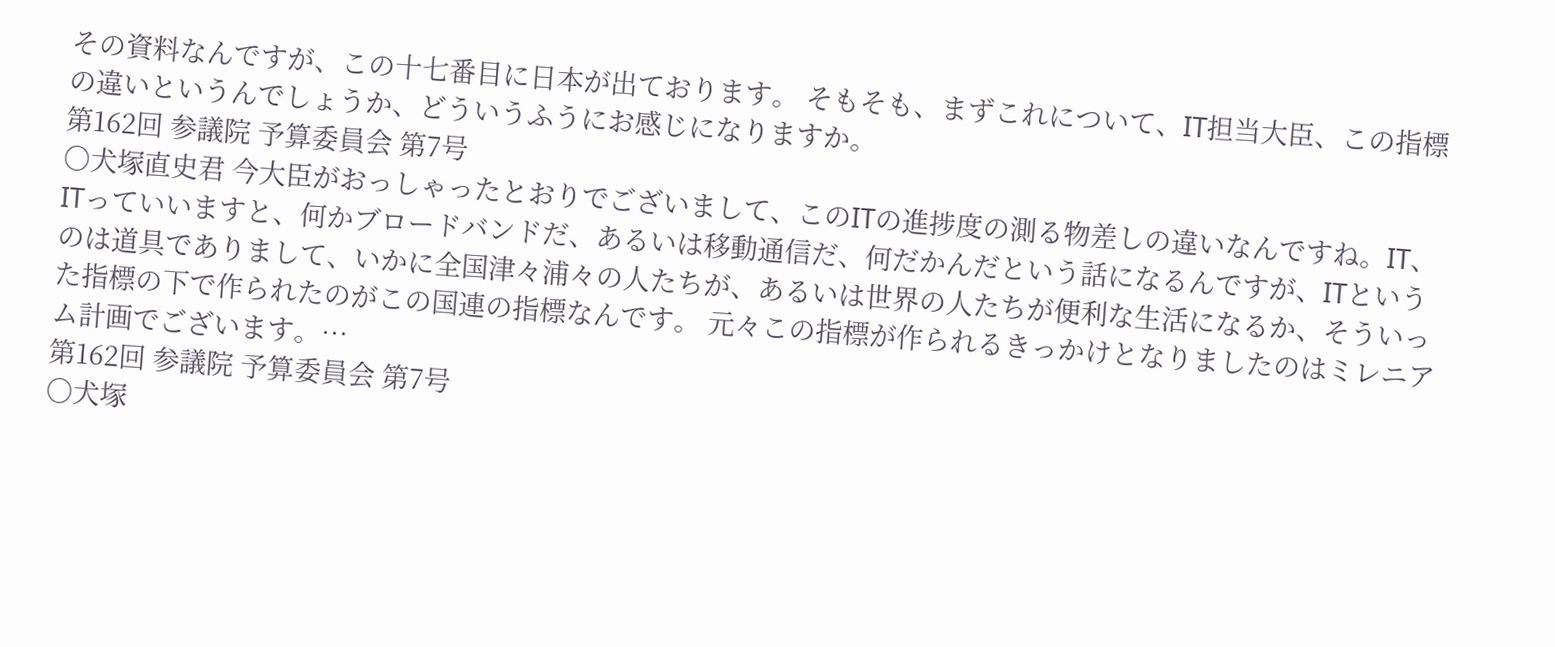その資料なんですが、この十七番目に日本が出ております。 そもそも、まずこれについて、IT担当大臣、この指標の違いというんでしょうか、どういうふうにお感じになりますか。
第162回 参議院 予算委員会 第7号
○犬塚直史君 今大臣がおっしゃったとおりでございまして、このITの進捗度の測る物差しの違いなんですね。IT、ITっていいますと、何かブロードバンドだ、あるいは移動通信だ、何だかんだという話になるんですが、ITというのは道具でありまして、いかに全国津々浦々の人たちが、あるいは世界の人たちが便利な生活になるか、そういった指標の下で作られたのがこの国連の指標なんです。 元々この指標が作られるきっかけとなりましたのはミレニアム計画でございます。…
第162回 参議院 予算委員会 第7号
○犬塚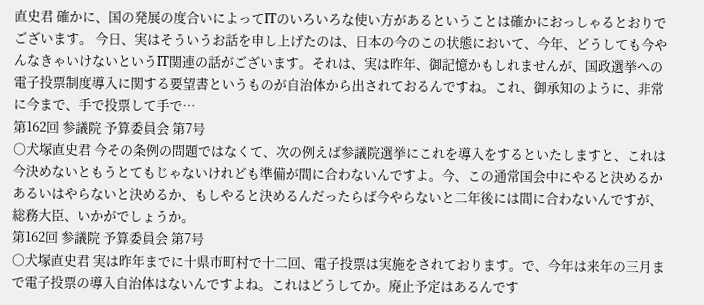直史君 確かに、国の発展の度合いによってITのいろいろな使い方があるということは確かにおっしゃるとおりでございます。 今日、実はそういうお話を申し上げたのは、日本の今のこの状態において、今年、どうしても今やんなきゃいけないというIT関連の話がございます。それは、実は昨年、御記憶かもしれませんが、国政選挙への電子投票制度導入に関する要望書というものが自治体から出されておるんですね。これ、御承知のように、非常に今まで、手で投票して手で…
第162回 参議院 予算委員会 第7号
○犬塚直史君 今その条例の問題ではなくて、次の例えば参議院選挙にこれを導入をするといたしますと、これは今決めないともうとてもじゃないけれども準備が間に合わないんですよ。今、この通常国会中にやると決めるかあるいはやらないと決めるか、もしやると決めるんだったらば今やらないと二年後には間に合わないんですが、総務大臣、いかがでしょうか。
第162回 参議院 予算委員会 第7号
○犬塚直史君 実は昨年までに十県市町村で十二回、電子投票は実施をされております。で、今年は来年の三月まで電子投票の導入自治体はないんですよね。これはどうしてか。廃止予定はあるんです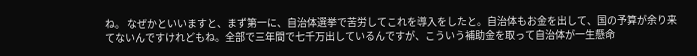ね。 なぜかといいますと、まず第一に、自治体選挙で苦労してこれを導入をしたと。自治体もお金を出して、国の予算が余り来てないんですけれどもね。全部で三年間で七千万出しているんですが、こういう補助金を取って自治体が一生懸命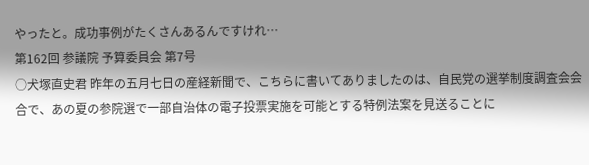やったと。成功事例がたくさんあるんですけれ…
第162回 参議院 予算委員会 第7号
○犬塚直史君 昨年の五月七日の産経新聞で、こちらに書いてありましたのは、自民党の選挙制度調査会会合で、あの夏の参院選で一部自治体の電子投票実施を可能とする特例法案を見送ることに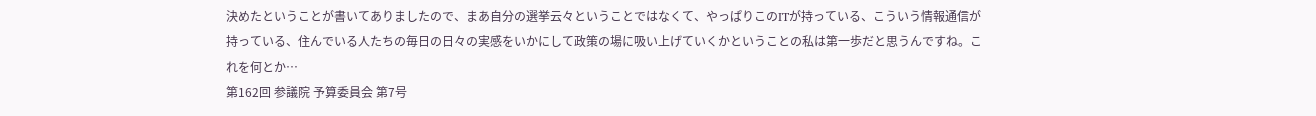決めたということが書いてありましたので、まあ自分の選挙云々ということではなくて、やっぱりこのITが持っている、こういう情報通信が持っている、住んでいる人たちの毎日の日々の実感をいかにして政策の場に吸い上げていくかということの私は第一歩だと思うんですね。これを何とか…
第162回 参議院 予算委員会 第7号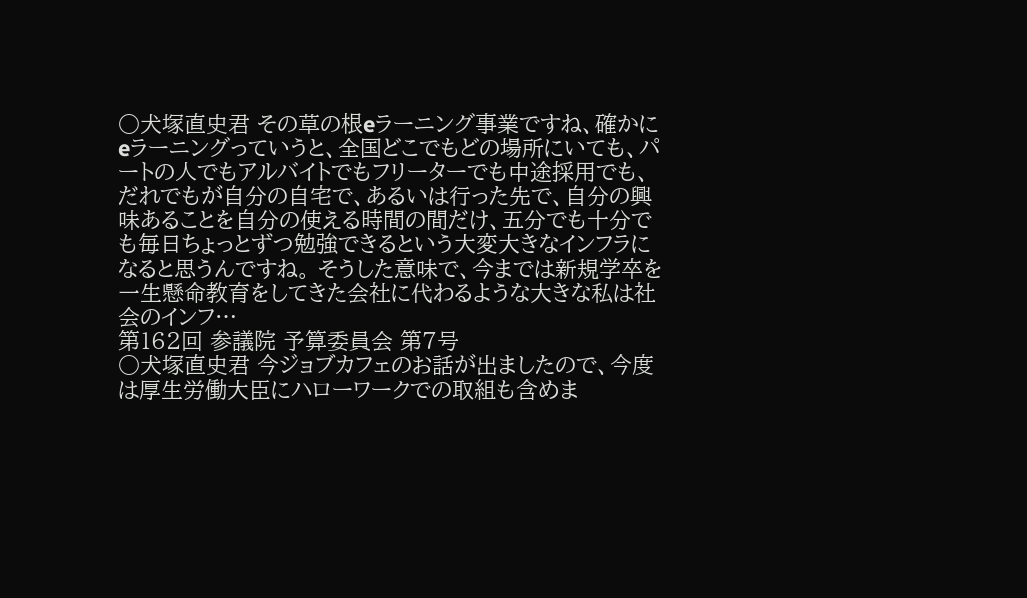○犬塚直史君 その草の根eラーニング事業ですね、確かにeラーニングっていうと、全国どこでもどの場所にいても、パートの人でもアルバイトでもフリーターでも中途採用でも、だれでもが自分の自宅で、あるいは行った先で、自分の興味あることを自分の使える時間の間だけ、五分でも十分でも毎日ちょっとずつ勉強できるという大変大きなインフラになると思うんですね。 そうした意味で、今までは新規学卒を一生懸命教育をしてきた会社に代わるような大きな私は社会のインフ…
第162回 参議院 予算委員会 第7号
○犬塚直史君 今ジョブカフェのお話が出ましたので、今度は厚生労働大臣にハローワークでの取組も含めま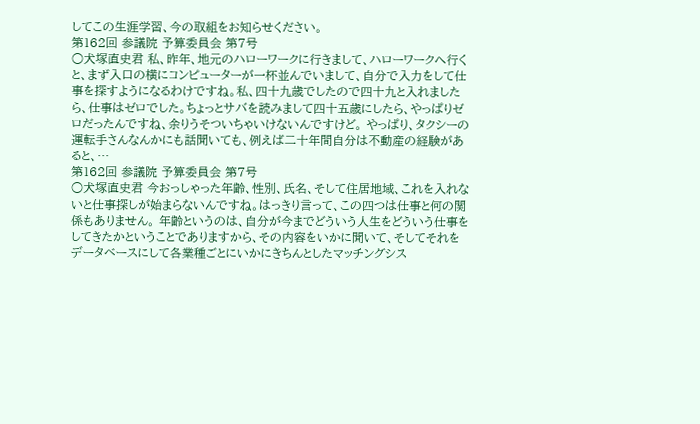してこの生涯学習、今の取組をお知らせください。
第162回 参議院 予算委員会 第7号
○犬塚直史君 私、昨年、地元のハローワークに行きまして、ハローワークへ行くと、まず入口の横にコンピューターが一杯並んでいまして、自分で入力をして仕事を探すようになるわけですね。私、四十九歳でしたので四十九と入れましたら、仕事はゼロでした。ちょっとサバを読みまして四十五歳にしたら、やっぱりゼロだったんですね、余りうそついちゃいけないんですけど。 やっぱり、タクシーの運転手さんなんかにも話聞いても、例えば二十年間自分は不動産の経験があると、…
第162回 参議院 予算委員会 第7号
○犬塚直史君 今おっしゃった年齢、性別、氏名、そして住居地域、これを入れないと仕事探しが始まらないんですね。はっきり言って、この四つは仕事と何の関係もありません。 年齢というのは、自分が今までどういう人生をどういう仕事をしてきたかということでありますから、その内容をいかに聞いて、そしてそれをデータベースにして各業種ごとにいかにきちんとしたマッチングシス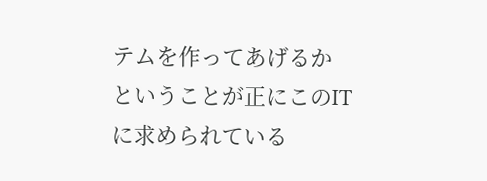テムを作ってあげるかということが正にこのITに求められている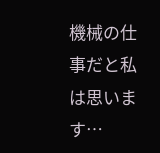機械の仕事だと私は思います…